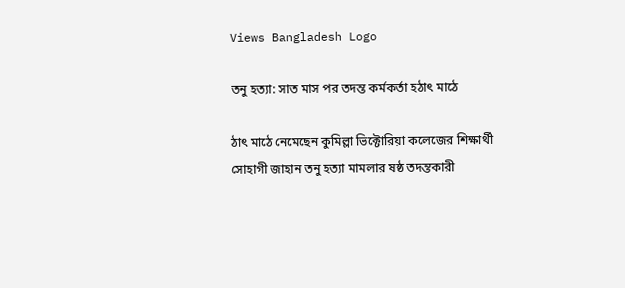Views Bangladesh Logo

তনু হত্যা: সাত মাস পর তদন্ত কর্মকর্তা হঠাৎ মাঠে

ঠাৎ মাঠে নেমেছেন কুমিল্লা ভিক্টোরিয়া কলেজের শিক্ষার্থী সোহাগী জাহান তনু হত্যা মামলার ষষ্ঠ তদন্তকারী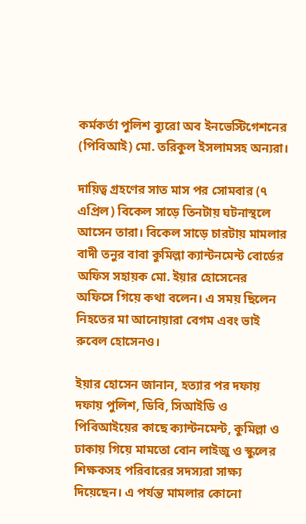কর্মকর্তা পুলিশ ব্যুরো অব ইনভেস্টিগেশনের (পিবিআই) মো. তরিকুল ইসলামসহ অন্যরা।

দায়িত্ব গ্রহণের সাত মাস পর সোমবার (৭ এপ্রিল) বিকেল সাড়ে তিনটায় ঘটনাস্থলে আসেন তারা। বিকেল সাড়ে চারটায় মামলার বাদী তনুর বাবা কুমিল্লা ক্যান্টনমেন্ট বোর্ডের অফিস সহায়ক মো. ইয়ার হোসেনের অফিসে গিয়ে কথা বলেন। এ সময় ছিলেন নিহতের মা আনোয়ারা বেগম এবং ভাই রুবেল হোসেনও।

ইয়ার হোসেন জানান, হত্যার পর দফায় দফায় পুলিশ, ডিবি, সিআইডি ও পিবিআইয়ের কাছে ক্যান্টনমেন্ট, কুমিল্লা ও ঢাকায় গিয়ে মামতো বোন লাইজু ও স্কুলের শিক্ষকসহ পরিবারের সদস্যরা সাক্ষ্য দিয়েছেন। এ পর্যন্ত মামলার কোনো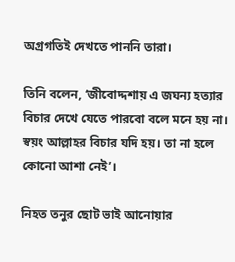অগ্রগতিই দেখতে পাননি তারা।

তিনি বলেন, ‘জীবোদ্দশায় এ জঘন্য হত্যার বিচার দেখে যেতে পারবো বলে মনে হয় না। স্বয়ং আল্লাহর বিচার যদি হয়। তা না হলে কোনো আশা নেই’।

নিহত তনুর ছোট ভাই আনোয়ার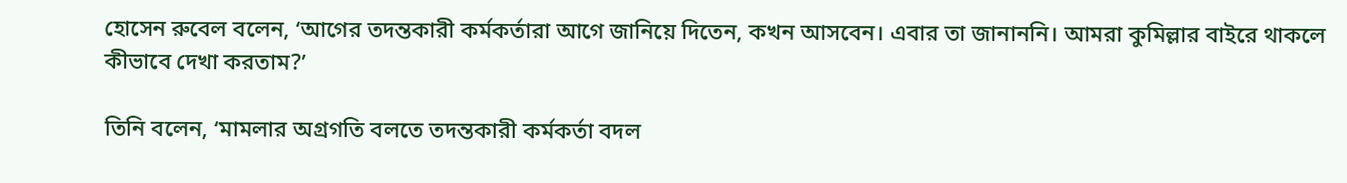হোসেন রুবেল বলেন, ‘আগের তদন্তকারী কর্মকর্তারা আগে জানিয়ে দিতেন, কখন আসবেন। এবার তা জানাননি। আমরা কুমিল্লার বাইরে থাকলে কীভাবে দেখা করতাম?’

তিনি বলেন, ‘মামলার অগ্রগতি বলতে তদন্তকারী কর্মকর্তা বদল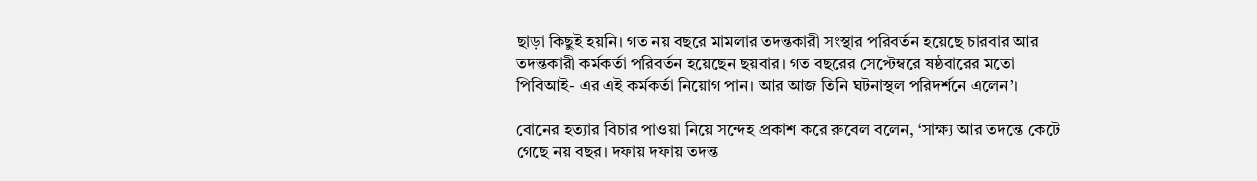ছাড়া কিছুই হয়নি। গত নয় বছরে মামলার তদন্তকারী সংস্থার পরিবর্তন হয়েছে চারবার আর তদন্তকারী কর্মকর্তা পরিবর্তন হয়েছেন ছয়বার। গত বছরের সেপ্টেম্বরে ষষ্ঠবারের মতো পিবিআই- এর এই কর্মকর্তা নিয়োগ পান। আর আজ তিনি ঘটনাস্থল পরিদর্শনে এলেন’।

বোনের হত্যার বিচার পাওয়া নিয়ে সন্দেহ প্রকাশ করে রুবেল বলেন, ‘সাক্ষ্য আর তদন্তে কেটে গেছে নয় বছর। দফায় দফায় তদন্ত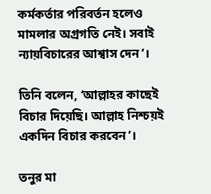কর্মকর্তার পরিবর্তন হলেও মামলার অগ্রগতি নেই। সবাই ন্যায়বিচারের আশ্বাস দেন’।

তিনি বলেন, ‘আল্লাহর কাছেই বিচার দিয়েছি। আল্লাহ নিশ্চয়ই একদিন বিচার করবেন’।

তনুর মা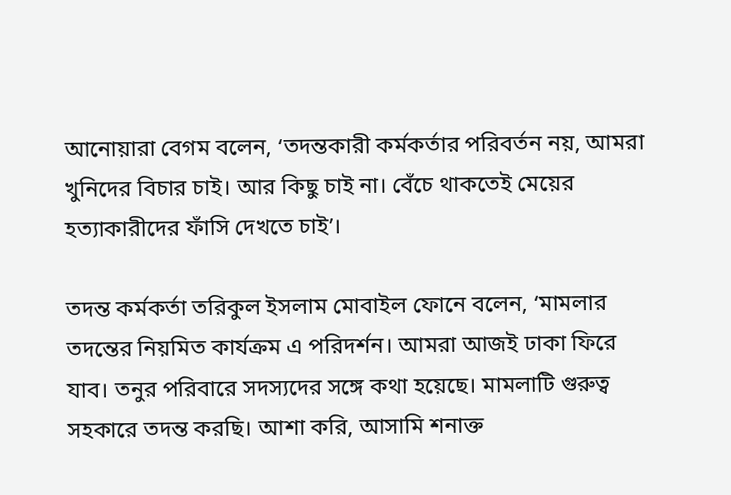আনোয়ারা বেগম বলেন, ‘তদন্তকারী কর্মকর্তার পরিবর্তন নয়, আমরা খুনিদের বিচার চাই। আর কিছু চাই না। বেঁচে থাকতেই মেয়ের হত্যাকারীদের ফাঁসি দেখতে চাই’।

তদন্ত কর্মকর্তা তরিকুল ইসলাম মোবাইল ফোনে বলেন, ‘মামলার তদন্তের নিয়মিত কার্যক্রম এ পরিদর্শন। আমরা আজই ঢাকা ফিরে যাব। তনুর পরিবারে সদস্যদের সঙ্গে কথা হয়েছে। মামলাটি গুরুত্ব সহকারে তদন্ত করছি। আশা করি, আসামি শনাক্ত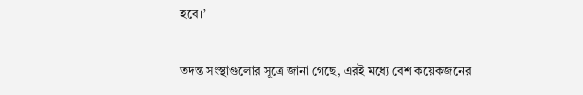হবে।’

তদন্ত সংস্থাগুলোর সূত্রে জানা গেছে, এরই মধ্যে বেশ কয়েকজনের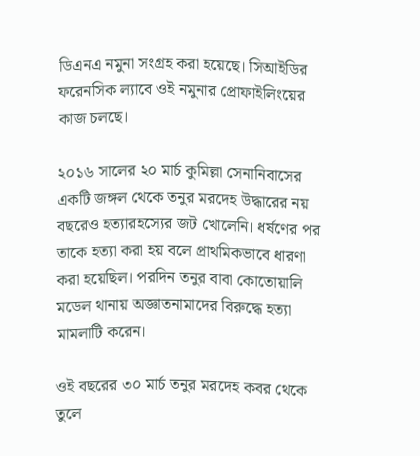ডিএনএ নমুনা সংগ্রহ করা হয়েছে। সিআইডির ফরেনসিক ল্যাবে ওই নমুনার প্রোফাইলিংয়ের কাজ চলছে।

২০১৬ সালের ২০ মার্চ কুমিল্লা সেনানিবাসের একটি জঙ্গল থেকে তনুর মরদেহ উদ্ধারের নয় বছরেও হত্যারহস্যের জট খোলেনি। ধর্ষণের পর তাকে হত্যা করা হয় বলে প্রাথমিকভাবে ধারণা করা হয়েছিল। পরদিন তনুর বাবা কোতোয়ালি মডেল থানায় অজ্ঞাতনামাদের বিরুদ্ধে হত্যা মামলাটি করেন।

ওই বছরের ৩০ মার্চ তনুর মরদেহ কবর থেকে তুলে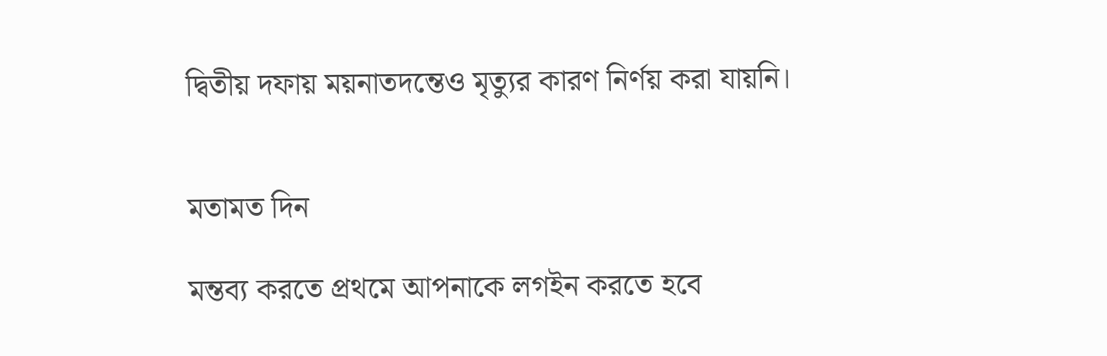দ্বিতীয় দফায় ময়নাতদন্তেও মৃত্যুর কারণ নির্ণয় করা যায়নি।


মতামত দিন

মন্তব্য করতে প্রথমে আপনাকে লগইন করতে হবে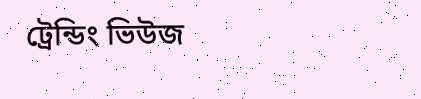ট্রেন্ডিং ভিউজ